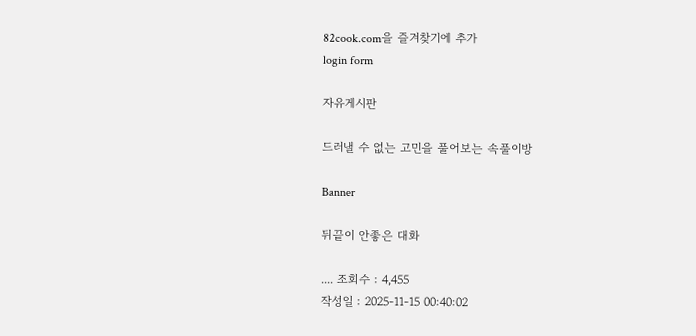82cook.com을 즐겨찾기에 추가
login form

자유게시판

드러낼 수 없는 고민을 풀어보는 속풀이방

Banner

뒤끝이 안좋은 대화

.... 조회수 : 4,455
작성일 : 2025-11-15 00:40:02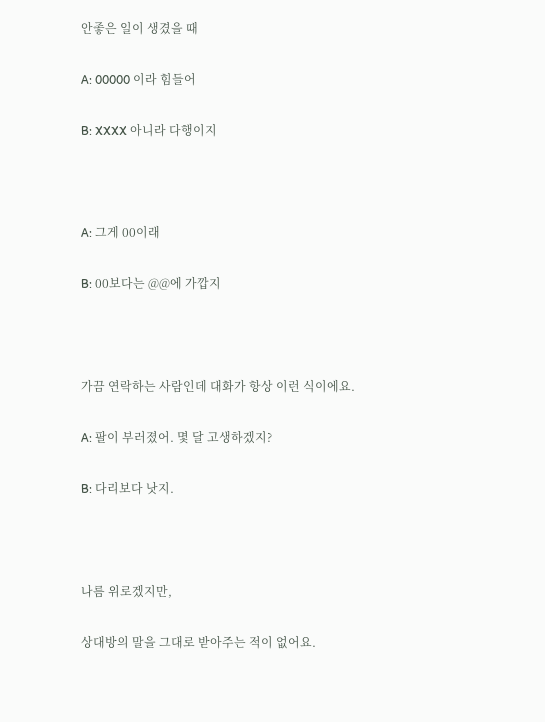안좋은 일이 생겼을 때

A: 00000 이라 힘들어

B: XXXX 아니라 다행이지



A: 그게 00이래

B: 00보다는 @@에 가깝지



가끔 연락하는 사람인데 대화가 항상 이런 식이에요.

A: 팔이 부러졌어. 몇 달 고생하겠지?

B: 다리보다 낫지.



나름 위로겠지만,

상대방의 말을 그대로 받아주는 적이 없어요.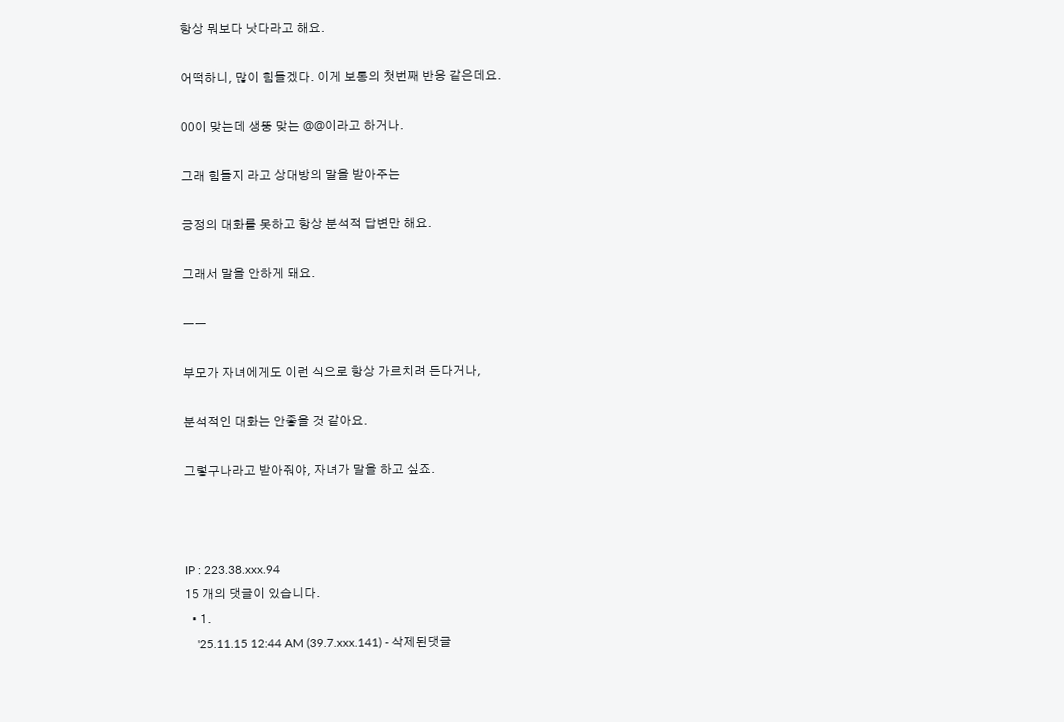항상 뭐보다 낫다라고 해요.

어떡하니, 많이 힘들겠다. 이게 보통의 첫번째 반응 같은데요.

00이 맞는데 생뚱 맞는 @@이라고 하거나.

그래 힘들지 라고 상대방의 말을 받아주는

긍정의 대화를 못하고 항상 분석적 답변만 해요.

그래서 말을 안하게 돼요.

ㅡㅡ

부모가 자녀에게도 이런 식으로 항상 가르치려 든다거나,

분석적인 대화는 안좋을 것 같아요.

그렇구나라고 받아줘야, 자녀가 말을 하고 싶죠.



IP : 223.38.xxx.94
15 개의 댓글이 있습니다.
  • 1.
    '25.11.15 12:44 AM (39.7.xxx.141) - 삭제된댓글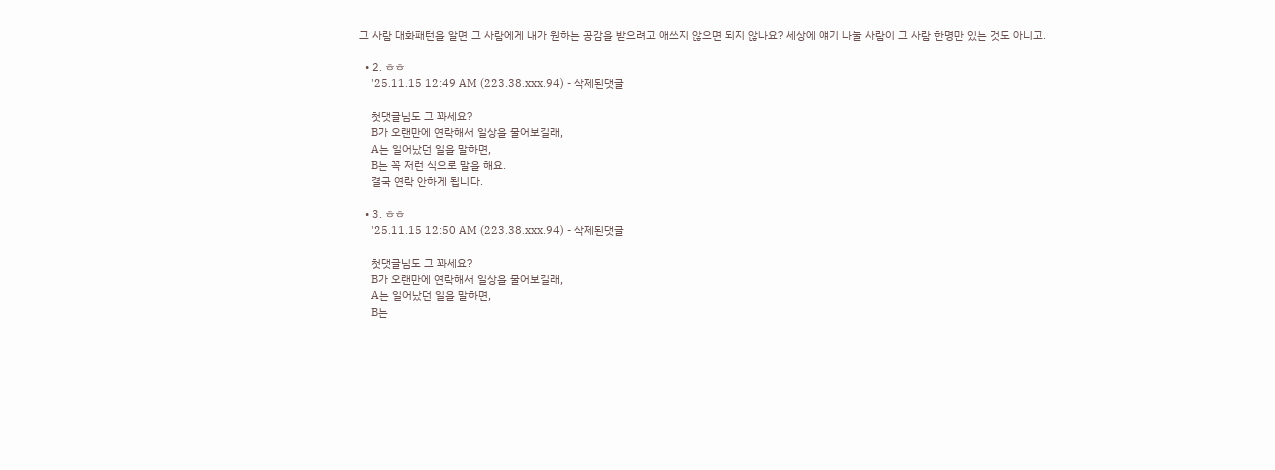그 사람 대화패턴을 알면 그 사람에게 내가 원하는 공감을 받으려고 애쓰지 않으면 되지 않나요? 세상에 얘기 나눌 사람이 그 사람 한명만 있는 것도 아니고.

  • 2. ㅎㅎ
    '25.11.15 12:49 AM (223.38.xxx.94) - 삭제된댓글

    첫댓글님도 그 꽈세요?
    B가 오랜만에 연락해서 일상을 물어보길래,
    A는 일어났던 일을 말하면,
    B는 꼭 저런 식으로 말을 해요.
    결국 연락 안하게 됩니다.

  • 3. ㅎㅎ
    '25.11.15 12:50 AM (223.38.xxx.94) - 삭제된댓글

    첫댓글님도 그 꽈세요?
    B가 오랜만에 연락해서 일상을 물어보길래,
    A는 일어났던 일을 말하면,
    B는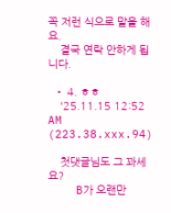꼭 저런 식으로 말을 해요.
    결국 연락 안하게 됩니다.

  • 4. ㅎㅎ
    '25.11.15 12:52 AM (223.38.xxx.94)

    첫댓글님도 그 꽈세요?
    B가 오랜만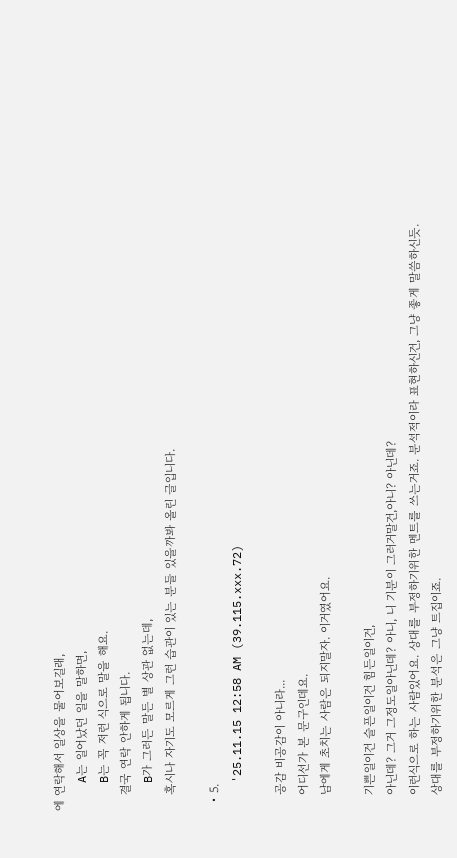에 연락해서 일상을 물어보길래,
    A는 일어났던 일을 말하면,
    B는 꼭 저런 식으로 말을 해요.
    결국 연락 안하게 됩니다.
    B가 그러든 말든 별 상관 없는데,
    혹시나 자기도 모르게 그런 습관이 있는 분들 있을까봐 올린 글입니다.

  • 5.
    '25.11.15 12:58 AM (39.115.xxx.72)

    공감 비공감이 아니라...
    어디선가 본 문구인데요.
    남에게 초치는 사람은 되지말자. 이거였어요.

    기쁜일이건 슬픈일이건 힘든일이건,
    아닌데? 그거 그정도일아닌데? 아니, 니 기분이 그러거말건,아니? 아닌데?
    이런식으로 하는 사람있어요. 상대를 부정하기위한 멘트를 쓰는거죠. 분석적이라 표현하신건, 그냥 좋게 말씀하신듯.
    상대를 부정하기위한 분석은 그냥 트집이죠.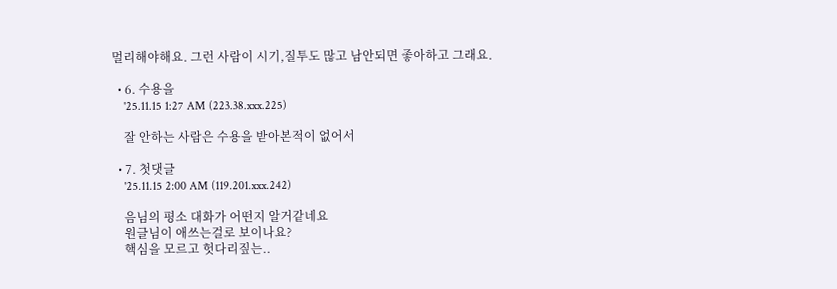멀리해야해요. 그런 사람이 시기,질투도 많고 남안되면 좋아하고 그래요.

  • 6. 수용을
    '25.11.15 1:27 AM (223.38.xxx.225)

    잘 안하는 사람은 수용을 받아본적이 없어서

  • 7. 첫댓글
    '25.11.15 2:00 AM (119.201.xxx.242)

    음님의 평소 대화가 어떤지 알거같네요
    원글님이 애쓰는걸로 보이나요?
    핵심을 모르고 헛다리짚는..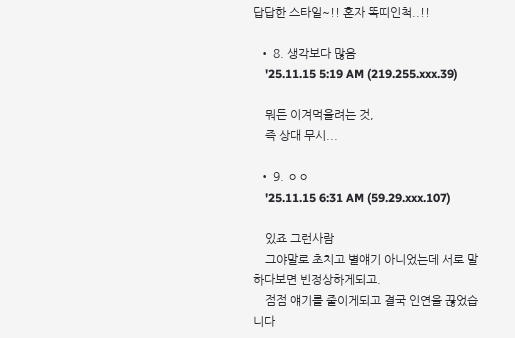답답한 스타일~!! 혼자 똑띠인척..!!

  • 8. 생각보다 많음
    '25.11.15 5:19 AM (219.255.xxx.39)

    뭐든 이겨먹을려는 것,
    즉 상대 무시...

  • 9. ㅇㅇ
    '25.11.15 6:31 AM (59.29.xxx.107)

    있죠 그런사람
    그야말로 초치고 별얘기 아니었는데 서로 말하다보면 빈정상하게되고.
    점점 얘기를 줄이게되고 결국 인연을 끊었습니다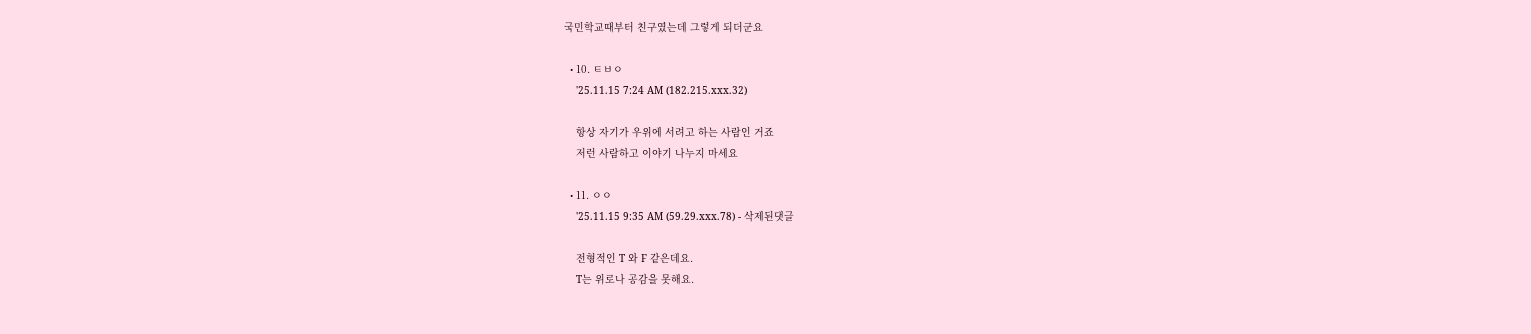국민학교때부터 친구였는데 그렇게 되더군요

  • 10. ㅌㅂㅇ
    '25.11.15 7:24 AM (182.215.xxx.32)

    항상 자기가 우위에 서려고 하는 사람인 거죠
    저런 사람하고 이야기 나누지 마세요

  • 11. ㅇㅇ
    '25.11.15 9:35 AM (59.29.xxx.78) - 삭제된댓글

    전형적인 T 와 F 같은데요.
    T는 위로나 공감을 못해요.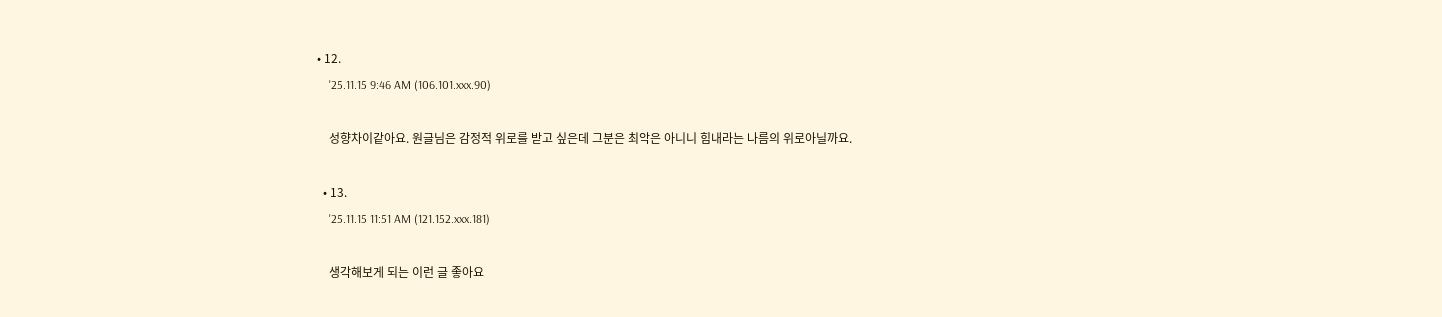• 12.
    '25.11.15 9:46 AM (106.101.xxx.90)

    성향차이같아요. 원글님은 감정적 위로를 받고 싶은데 그분은 최악은 아니니 힘내라는 나름의 위로아닐까요.

  • 13.
    '25.11.15 11:51 AM (121.152.xxx.181)

    생각해보게 되는 이런 글 좋아요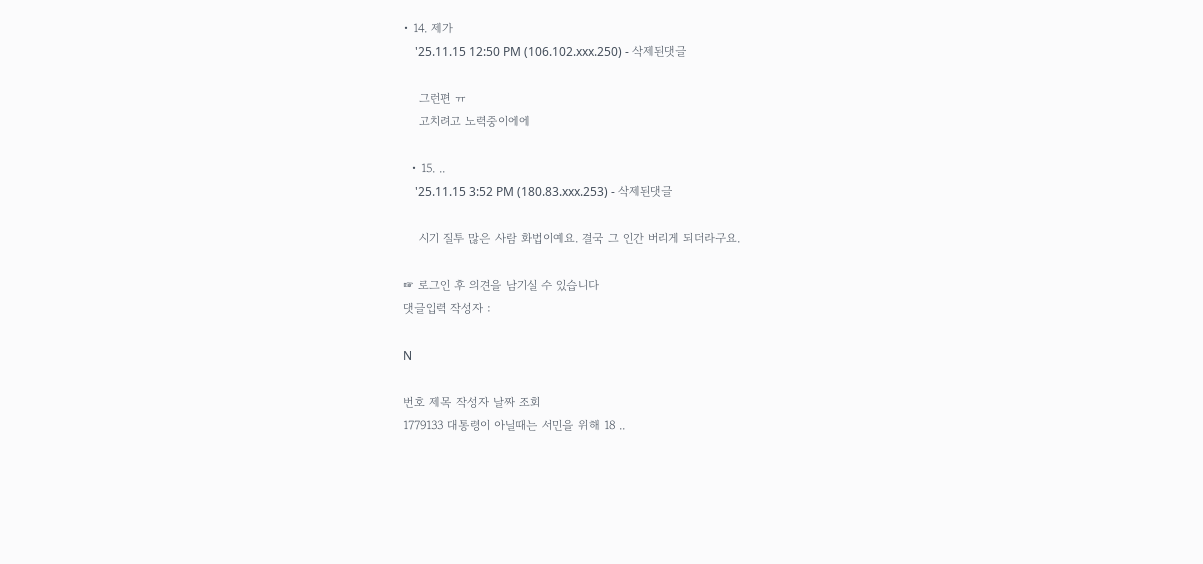• 14. 제가
    '25.11.15 12:50 PM (106.102.xxx.250) - 삭제된댓글

    그런편 ㅠ
    고치려고 노력중이에에

  • 15. ..
    '25.11.15 3:52 PM (180.83.xxx.253) - 삭제된댓글

    시기 질투 많은 사람 화법이예요. 결국 그 인간 버리게 되더라구요.

☞ 로그인 후 의견을 남기실 수 있습니다
댓글입력 작성자 :

N

번호 제목 작성자 날짜 조회
1779133 대통령이 아닐때는 서민을 위해 18 ..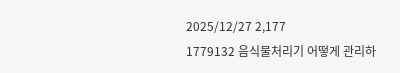2025/12/27 2,177
1779132 음식물처리기 어떻게 관리하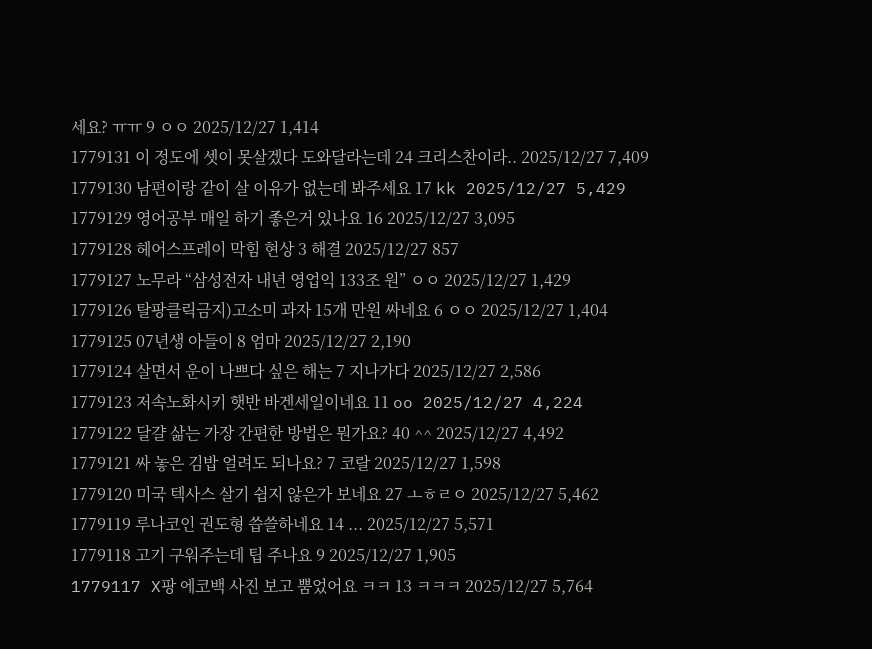세요? ㅠㅠ 9 ㅇㅇ 2025/12/27 1,414
1779131 이 정도에 셋이 못살겠다 도와달라는데 24 크리스찬이라.. 2025/12/27 7,409
1779130 남편이랑 같이 살 이유가 없는데 봐주세요 17 kk 2025/12/27 5,429
1779129 영어공부 매일 하기 좋은거 있나요 16 2025/12/27 3,095
1779128 헤어스프레이 막힘 현상 3 해결 2025/12/27 857
1779127 노무라 “삼성전자 내년 영업익 133조 원” ㅇㅇ 2025/12/27 1,429
1779126 탈팡클릭금지)고소미 과자 15개 만원 싸네요 6 ㅇㅇ 2025/12/27 1,404
1779125 07년생 아들이 8 엄마 2025/12/27 2,190
1779124 살면서 운이 나쁘다 싶은 해는 7 지나가다 2025/12/27 2,586
1779123 저속노화시키 햇반 바겐세일이네요 11 oo 2025/12/27 4,224
1779122 달걀 삶는 가장 간편한 방법은 뭔가요? 40 ^^ 2025/12/27 4,492
1779121 싸 놓은 김밥 얼려도 되나요? 7 코랄 2025/12/27 1,598
1779120 미국 텍사스 살기 쉽지 않은가 보네요 27 ㅗㅎㄹㅇ 2025/12/27 5,462
1779119 루나코인 권도형 씁쓸하네요 14 ... 2025/12/27 5,571
1779118 고기 구워주는데 팁 주나요 9 2025/12/27 1,905
1779117 X팡 에코백 사진 보고 뿜었어요 ㅋㅋ 13 ㅋㅋㅋ 2025/12/27 5,764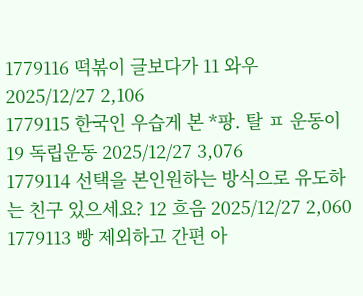1779116 떡볶이 글보다가 11 와우 2025/12/27 2,106
1779115 한국인 우습게 본 *팡. 탈 ㅍ 운동이 19 독립운동 2025/12/27 3,076
1779114 선택을 본인원하는 방식으로 유도하는 친구 있으세요? 12 흐음 2025/12/27 2,060
1779113 빵 제외하고 간편 아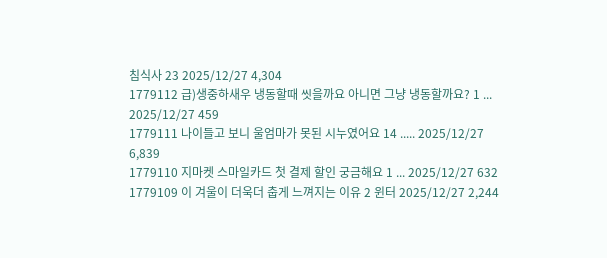침식사 23 2025/12/27 4,304
1779112 급)생중하새우 냉동할때 씻을까요 아니면 그냥 냉동할까요? 1 ... 2025/12/27 459
1779111 나이들고 보니 울엄마가 못된 시누였어요 14 ..... 2025/12/27 6,839
1779110 지마켓 스마일카드 첫 결제 할인 궁금해요 1 ... 2025/12/27 632
1779109 이 겨울이 더욱더 춥게 느껴지는 이유 2 윈터 2025/12/27 2,244